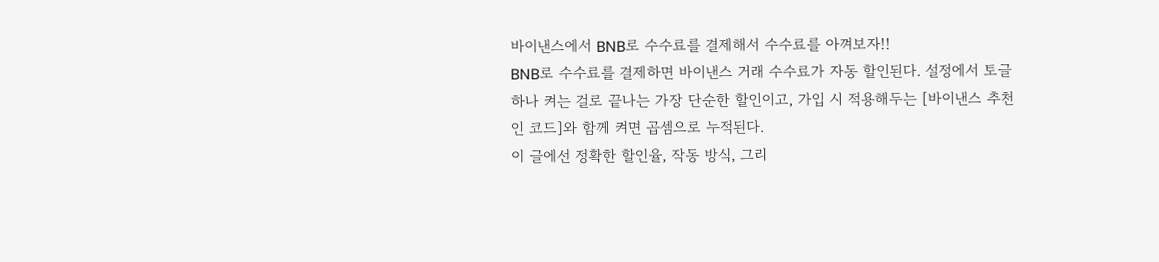바이낸스에서 BNB로 수수료를 결제해서 수수료를 아껴보자!!
BNB로 수수료를 결제하면 바이낸스 거래 수수료가 자동 할인된다. 설정에서 토글 하나 켜는 걸로 끝나는 가장 단순한 할인이고, 가입 시 적용해두는 [바이낸스 추천인 코드]와 함께 켜면 곱셈으로 누적된다.
이 글에선 정확한 할인율, 작동 방식, 그리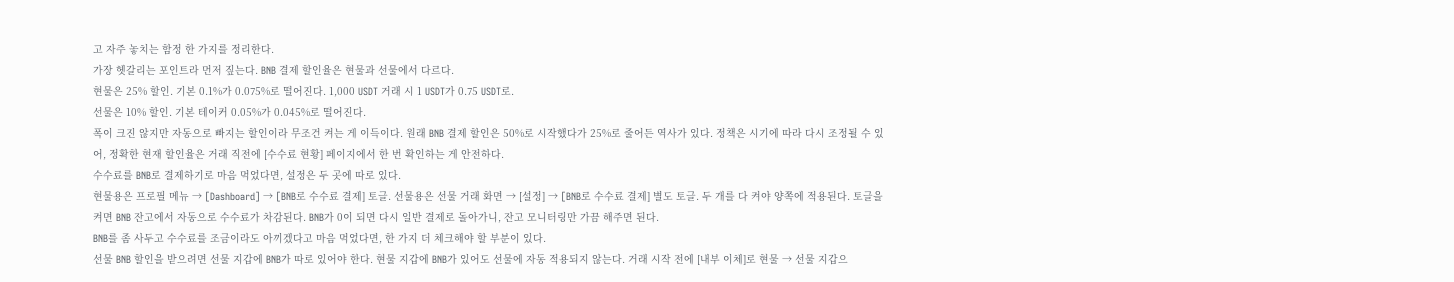고 자주 놓치는 함정 한 가지를 정리한다.
가장 헷갈리는 포인트라 먼저 짚는다. BNB 결제 할인율은 현물과 선물에서 다르다.
현물은 25% 할인. 기본 0.1%가 0.075%로 떨어진다. 1,000 USDT 거래 시 1 USDT가 0.75 USDT로.
선물은 10% 할인. 기본 테이커 0.05%가 0.045%로 떨어진다.
폭이 크진 않지만 자동으로 빠지는 할인이라 무조건 켜는 게 이득이다. 원래 BNB 결제 할인은 50%로 시작했다가 25%로 줄어든 역사가 있다. 정책은 시기에 따라 다시 조정될 수 있어, 정확한 현재 할인율은 거래 직전에 [수수료 현황] 페이지에서 한 번 확인하는 게 안전하다.
수수료를 BNB로 결제하기로 마음 먹었다면, 설정은 두 곳에 따로 있다.
현물용은 프로필 메뉴 → [Dashboard] → [BNB로 수수료 결제] 토글. 선물용은 선물 거래 화면 → [설정] → [BNB로 수수료 결제] 별도 토글. 두 개를 다 켜야 양쪽에 적용된다. 토글을 켜면 BNB 잔고에서 자동으로 수수료가 차감된다. BNB가 0이 되면 다시 일반 결제로 돌아가니, 잔고 모니터링만 가끔 해주면 된다.
BNB를 좀 사두고 수수료를 조금이라도 아끼겠다고 마음 먹었다면, 한 가지 더 체크해야 할 부분이 있다.
선물 BNB 할인을 받으려면 선물 지갑에 BNB가 따로 있어야 한다. 현물 지갑에 BNB가 있어도 선물에 자동 적용되지 않는다. 거래 시작 전에 [내부 이체]로 현물 → 선물 지갑으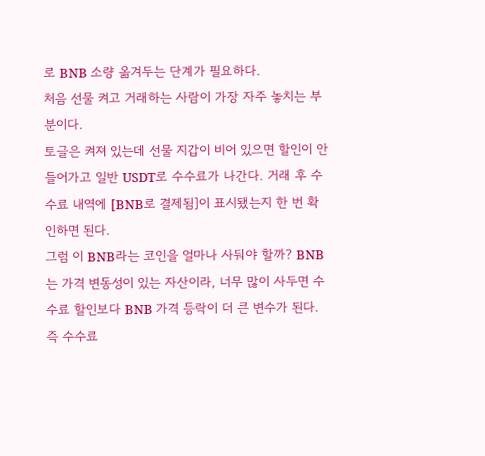로 BNB 소량 옮겨두는 단계가 필요하다.
처음 선물 켜고 거래하는 사람이 가장 자주 놓치는 부분이다.
토글은 켜져 있는데 선물 지갑이 비어 있으면 할인이 안 들어가고 일반 USDT로 수수료가 나간다. 거래 후 수수료 내역에 [BNB로 결제됨]이 표시됐는지 한 번 확인하면 된다.
그럼 이 BNB라는 코인을 얼마나 사둬야 할까? BNB는 가격 변동성이 있는 자산이라, 너무 많이 사두면 수수료 할인보다 BNB 가격 등락이 더 큰 변수가 된다. 즉 수수료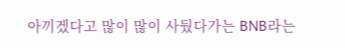아끼겠다고 많이 많이 사뒀다가는 BNB라는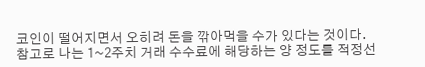코인이 떨어지면서 오히려 돈을 깎아먹을 수가 있다는 것이다.
참고로 나는 1~2주치 거래 수수료에 해당하는 양 정도를 적정선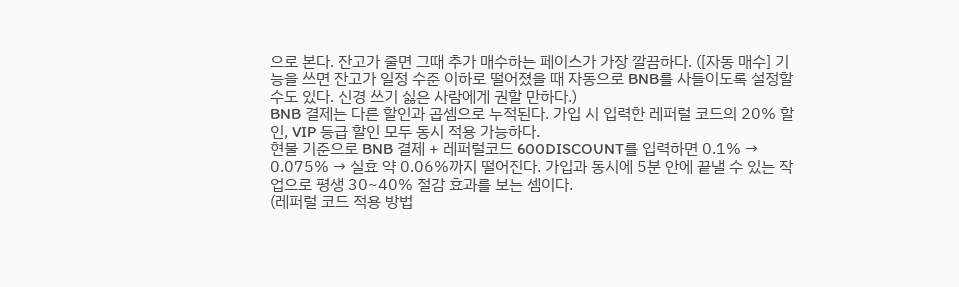으로 본다. 잔고가 줄면 그때 추가 매수하는 페이스가 가장 깔끔하다. ([자동 매수] 기능을 쓰면 잔고가 일정 수준 이하로 떨어졌을 때 자동으로 BNB를 사들이도록 설정할 수도 있다. 신경 쓰기 싫은 사람에게 권할 만하다.)
BNB 결제는 다른 할인과 곱셈으로 누적된다. 가입 시 입력한 레퍼럴 코드의 20% 할인, VIP 등급 할인 모두 동시 적용 가능하다.
현물 기준으로 BNB 결제 + 레퍼럴코드 600DISCOUNT를 입력하면 0.1% → 0.075% → 실효 약 0.06%까지 떨어진다. 가입과 동시에 5분 안에 끝낼 수 있는 작업으로 평생 30~40% 절감 효과를 보는 셈이다.
(레퍼럴 코드 적용 방법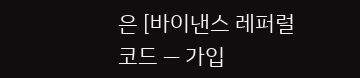은 [바이낸스 레퍼럴 코드 — 가입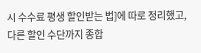시 수수료 평생 할인받는 법]에 따로 정리했고, 다른 할인 수단까지 종합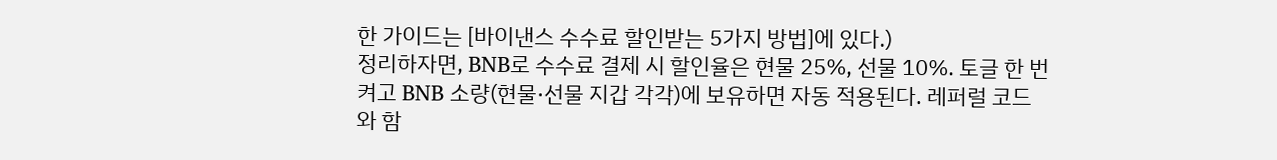한 가이드는 [바이낸스 수수료 할인받는 5가지 방법]에 있다.)
정리하자면, BNB로 수수료 결제 시 할인율은 현물 25%, 선물 10%. 토글 한 번 켜고 BNB 소량(현물·선물 지갑 각각)에 보유하면 자동 적용된다. 레퍼럴 코드와 함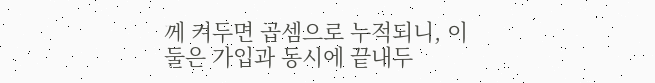께 켜두면 곱셈으로 누적되니, 이 둘은 가입과 동시에 끝내두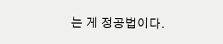는 게 정공법이다.